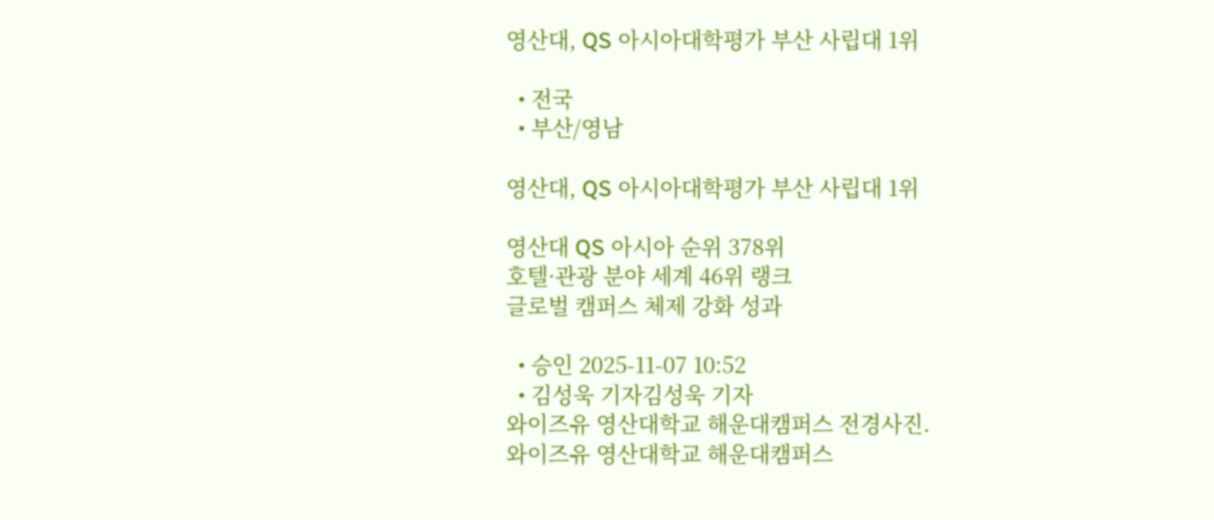영산대, QS 아시아대학평가 부산 사립대 1위

  • 전국
  • 부산/영남

영산대, QS 아시아대학평가 부산 사립대 1위

영산대 QS 아시아 순위 378위
호텔·관광 분야 세계 46위 랭크
글로벌 캠퍼스 체제 강화 성과

  • 승인 2025-11-07 10:52
  • 김성욱 기자김성욱 기자
와이즈유 영산대학교 해운대캠퍼스 전경사진.
와이즈유 영산대학교 해운대캠퍼스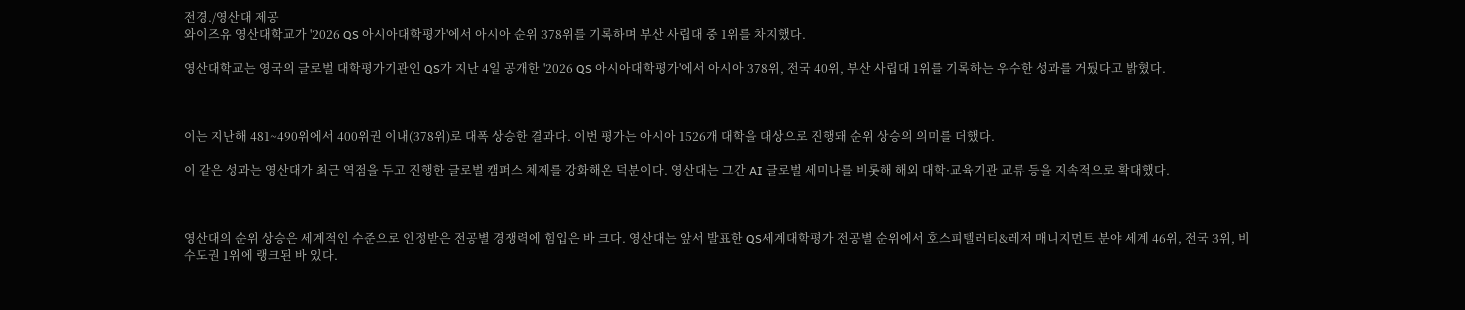전경./영산대 제공
와이즈유 영산대학교가 '2026 QS 아시아대학평가'에서 아시아 순위 378위를 기록하며 부산 사립대 중 1위를 차지했다.

영산대학교는 영국의 글로벌 대학평가기관인 QS가 지난 4일 공개한 '2026 QS 아시아대학평가'에서 아시아 378위, 전국 40위, 부산 사립대 1위를 기록하는 우수한 성과를 거뒀다고 밝혔다.



이는 지난해 481~490위에서 400위권 이내(378위)로 대폭 상승한 결과다. 이번 평가는 아시아 1526개 대학을 대상으로 진행돼 순위 상승의 의미를 더했다.

이 같은 성과는 영산대가 최근 역점을 두고 진행한 글로벌 캠퍼스 체제를 강화해온 덕분이다. 영산대는 그간 AI 글로벌 세미나를 비롯해 해외 대학·교육기관 교류 등을 지속적으로 확대했다.



영산대의 순위 상승은 세계적인 수준으로 인정받은 전공별 경쟁력에 힘입은 바 크다. 영산대는 앞서 발표한 QS세계대학평가 전공별 순위에서 호스피텔러티&레저 매니지먼트 분야 세계 46위, 전국 3위, 비수도권 1위에 랭크된 바 있다.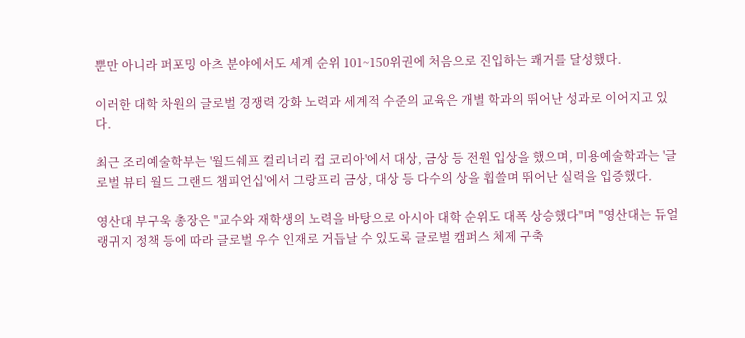뿐만 아니라 퍼포밍 아츠 분야에서도 세계 순위 101~150위권에 처음으로 진입하는 쾌거를 달성했다.

이러한 대학 차원의 글로벌 경쟁력 강화 노력과 세계적 수준의 교육은 개별 학과의 뛰어난 성과로 이어지고 있다.

최근 조리예술학부는 '월드쉐프 컬리너리 컵 코리아'에서 대상, 금상 등 전원 입상을 했으며, 미용예술학과는 '글로벌 뷰티 월드 그랜드 챔피언십'에서 그랑프리 금상, 대상 등 다수의 상을 휩쓸며 뛰어난 실력을 입증했다.

영산대 부구욱 총장은 "교수와 재학생의 노력을 바탕으로 아시아 대학 순위도 대폭 상승했다"며 "영산대는 듀얼 랭귀지 정책 등에 따라 글로벌 우수 인재로 거듭날 수 있도록 글로벌 캠퍼스 체제 구축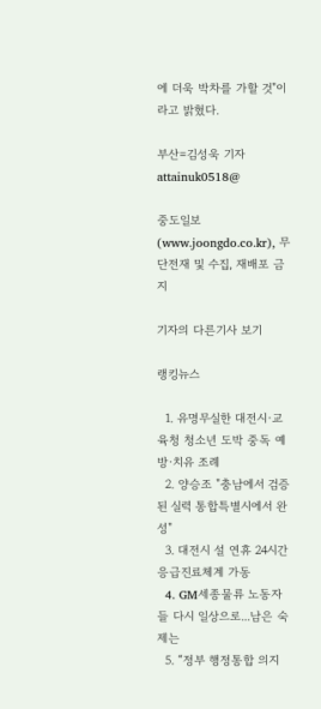에 더욱 박차를 가할 것"이라고 밝혔다.

부산=김성욱 기자 attainuk0518@

중도일보(www.joongdo.co.kr), 무단전재 및 수집, 재배포 금지

기자의 다른기사 보기

랭킹뉴스

  1. 유명무실한 대전시·교육청 청소년 도박 중독 예방·치유 조례
  2. 양승조 "충남에서 검증된 실력 통합특별시에서 완성"
  3. 대전시 설 연휴 24시간 응급진료체계 가동
  4. GM세종물류 노동자들 다시 일상으로...남은 숙제는
  5. “정부 행정통합 의지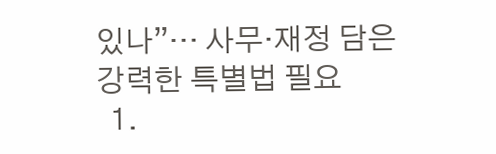있나”… 사무·재정 담은 강력한 특별법 필요
  1.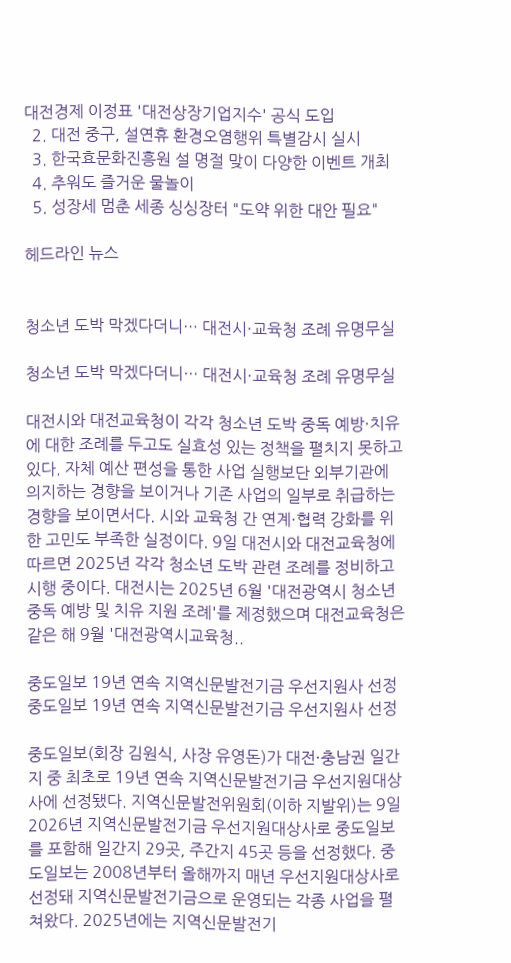대전경제 이정표 '대전상장기업지수' 공식 도입
  2. 대전 중구, 설연휴 환경오염행위 특별감시 실시
  3. 한국효문화진흥원 설 명절 맞이 다양한 이벤트 개최
  4. 추워도 즐거운 물놀이
  5. 성장세 멈춘 세종 싱싱장터 "도약 위한 대안 필요"

헤드라인 뉴스


청소년 도박 막겠다더니… 대전시·교육청 조례 유명무실

청소년 도박 막겠다더니… 대전시·교육청 조례 유명무실

대전시와 대전교육청이 각각 청소년 도박 중독 예방·치유에 대한 조례를 두고도 실효성 있는 정책을 펼치지 못하고 있다. 자체 예산 편성을 통한 사업 실행보단 외부기관에 의지하는 경향을 보이거나 기존 사업의 일부로 취급하는 경향을 보이면서다. 시와 교육청 간 연계·협력 강화를 위한 고민도 부족한 실정이다. 9일 대전시와 대전교육청에 따르면 2025년 각각 청소년 도박 관련 조례를 정비하고 시행 중이다. 대전시는 2025년 6월 '대전광역시 청소년 중독 예방 및 치유 지원 조례'를 제정했으며 대전교육청은 같은 해 9월 '대전광역시교육청..

중도일보 19년 연속 지역신문발전기금 우선지원사 선정
중도일보 19년 연속 지역신문발전기금 우선지원사 선정

중도일보(회장 김원식, 사장 유영돈)가 대전·충남권 일간지 중 최초로 19년 연속 지역신문발전기금 우선지원대상사에 선정됐다. 지역신문발전위원회(이하 지발위)는 9일 2026년 지역신문발전기금 우선지원대상사로 중도일보를 포함해 일간지 29곳, 주간지 45곳 등을 선정했다. 중도일보는 2008년부터 올해까지 매년 우선지원대상사로 선정돼 지역신문발전기금으로 운영되는 각종 사업을 펼쳐왔다. 2025년에는 지역신문발전기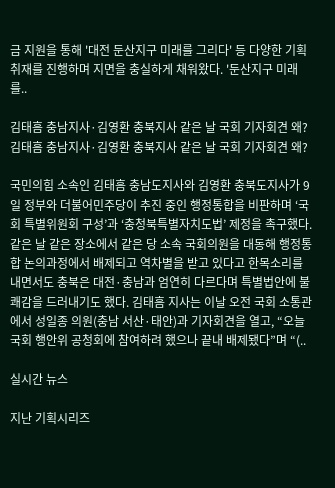금 지원을 통해 '대전 둔산지구 미래를 그리다' 등 다양한 기획 취재를 진행하며 지면을 충실하게 채워왔다. '둔산지구 미래를..

김태흠 충남지사·김영환 충북지사 같은 날 국회 기자회견 왜?
김태흠 충남지사·김영환 충북지사 같은 날 국회 기자회견 왜?

국민의힘 소속인 김태흠 충남도지사와 김영환 충북도지사가 9일 정부와 더불어민주당이 추진 중인 행정통합을 비판하며 ‘국회 특별위원회 구성’과 ‘충청북특별자치도법’ 제정을 촉구했다. 같은 날 같은 장소에서 같은 당 소속 국회의원을 대동해 행정통합 논의과정에서 배제되고 역차별을 받고 있다고 한목소리를 내면서도 충북은 대전·충남과 엄연히 다르다며 특별법안에 불쾌감을 드러내기도 했다. 김태흠 지사는 이날 오전 국회 소통관에서 성일종 의원(충남 서산·태안)과 기자회견을 열고, “오늘 국회 행안위 공청회에 참여하려 했으나 끝내 배제됐다”며 “(..

실시간 뉴스

지난 기획시리즈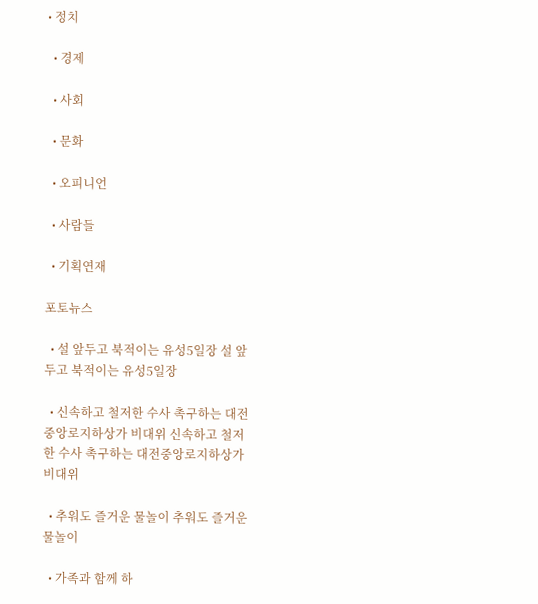• 정치

  • 경제

  • 사회

  • 문화

  • 오피니언

  • 사람들

  • 기획연재

포토뉴스

  • 설 앞두고 북적이는 유성5일장 설 앞두고 북적이는 유성5일장

  • 신속하고 철저한 수사 촉구하는 대전중앙로지하상가 비대위 신속하고 철저한 수사 촉구하는 대전중앙로지하상가 비대위

  • 추워도 즐거운 물놀이 추워도 즐거운 물놀이

  • 가족과 함께 하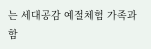는 세대공감 예절체험 가족과 함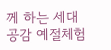께 하는 세대공감 예절체험